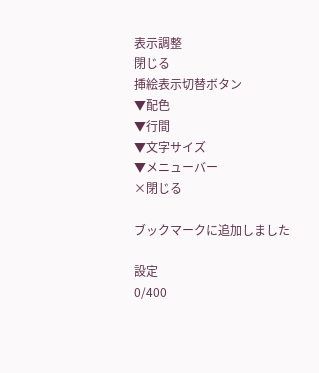表示調整
閉じる
挿絵表示切替ボタン
▼配色
▼行間
▼文字サイズ
▼メニューバー
×閉じる

ブックマークに追加しました

設定
0/400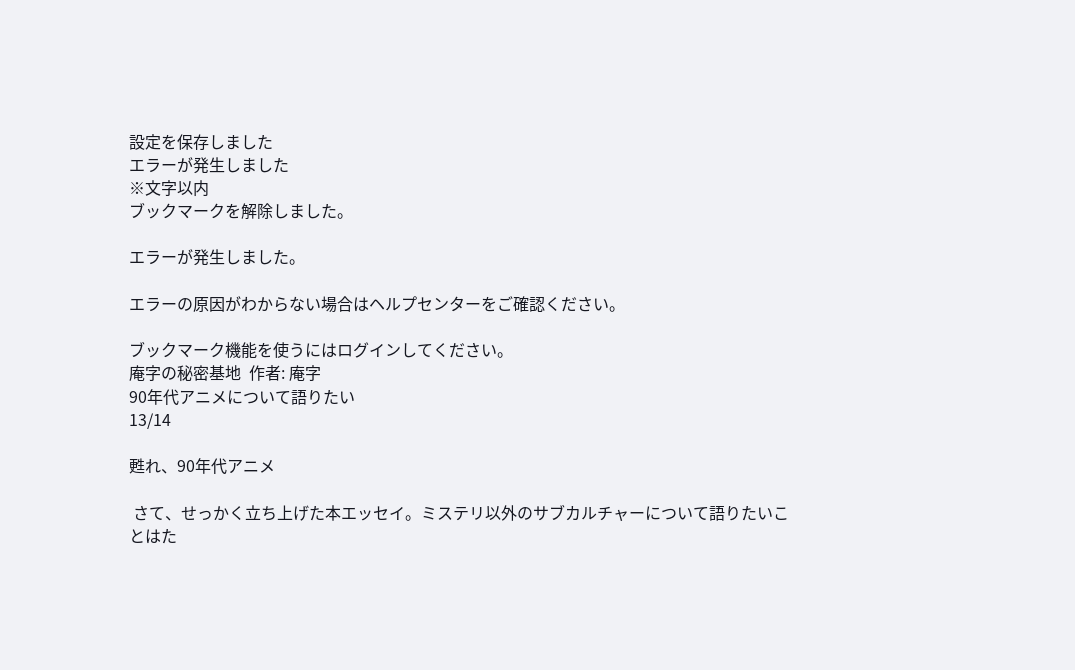設定を保存しました
エラーが発生しました
※文字以内
ブックマークを解除しました。

エラーが発生しました。

エラーの原因がわからない場合はヘルプセンターをご確認ください。

ブックマーク機能を使うにはログインしてください。
庵字の秘密基地  作者: 庵字
90年代アニメについて語りたい
13/14

甦れ、90年代アニメ

 さて、せっかく立ち上げた本エッセイ。ミステリ以外のサブカルチャーについて語りたいことはた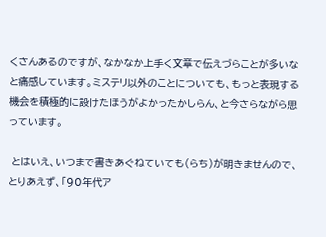くさんあるのですが、なかなか上手く文章で伝えづらことが多いなと痛感しています。ミステリ以外のことについても、もっと表現する機会を積極的に設けたほうがよかったかしらん、と今さらながら思っています。

 とはいえ、いつまで書きあぐねていても(らち)が明きませんので、とりあえず、「90年代ア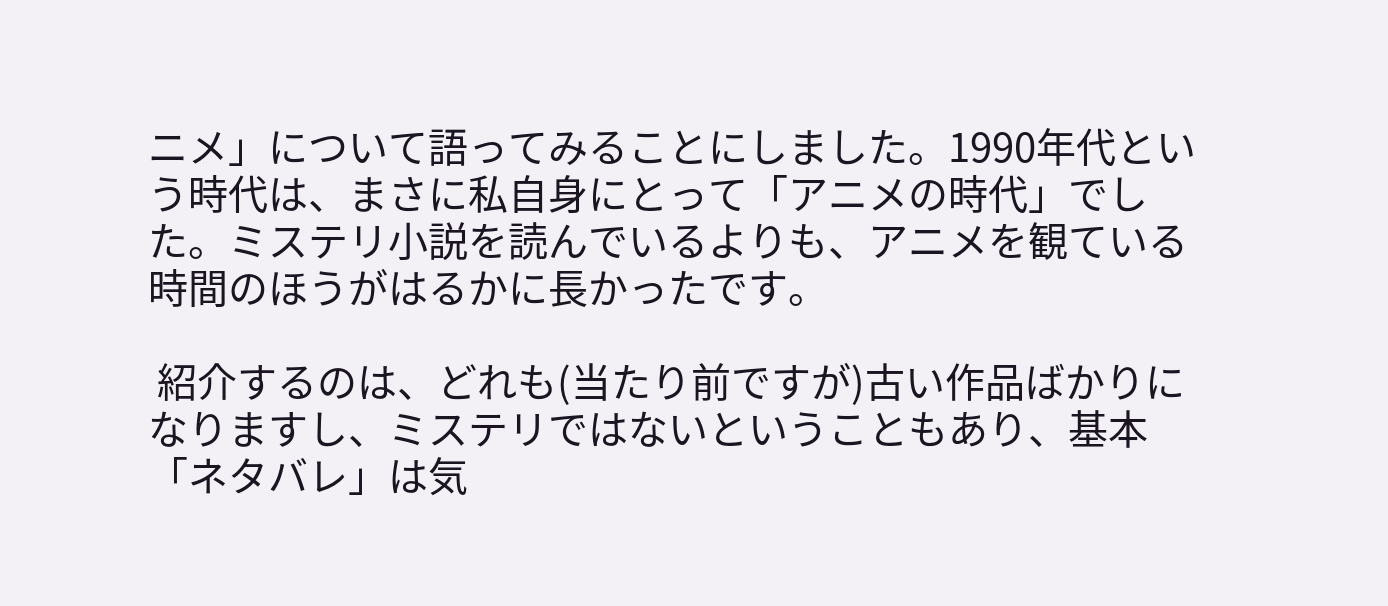ニメ」について語ってみることにしました。1990年代という時代は、まさに私自身にとって「アニメの時代」でした。ミステリ小説を読んでいるよりも、アニメを観ている時間のほうがはるかに長かったです。

 紹介するのは、どれも(当たり前ですが)古い作品ばかりになりますし、ミステリではないということもあり、基本「ネタバレ」は気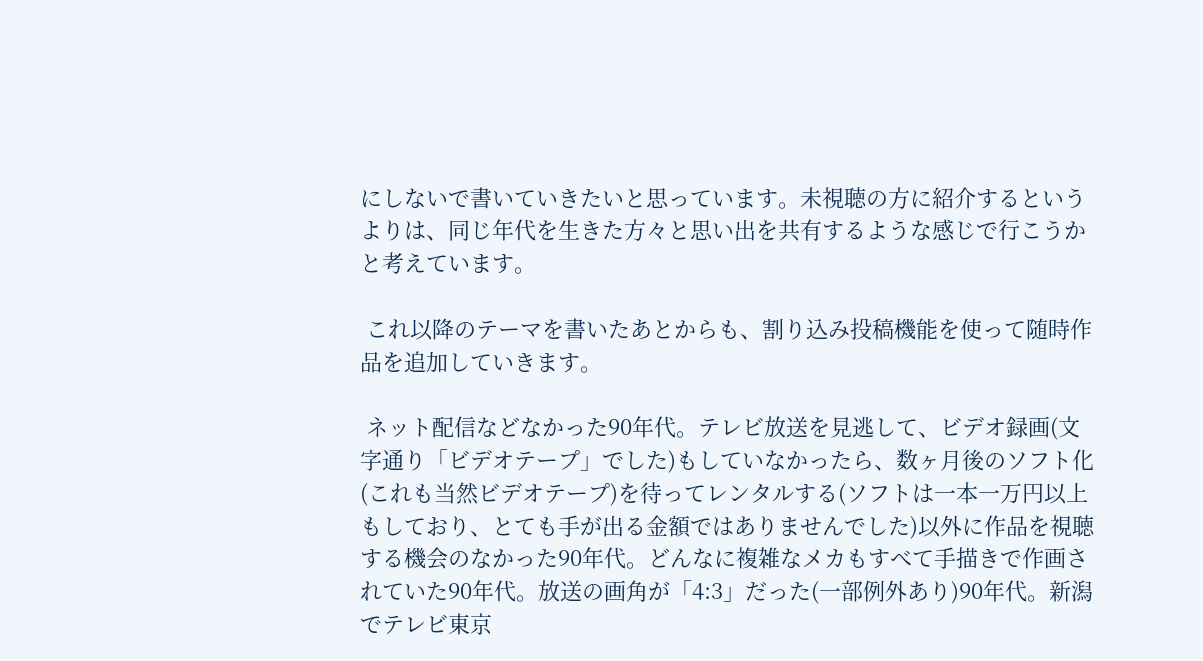にしないで書いていきたいと思っています。未視聴の方に紹介するというよりは、同じ年代を生きた方々と思い出を共有するような感じで行こうかと考えています。

 これ以降のテーマを書いたあとからも、割り込み投稿機能を使って随時作品を追加していきます。

 ネット配信などなかった90年代。テレビ放送を見逃して、ビデオ録画(文字通り「ビデオテープ」でした)もしていなかったら、数ヶ月後のソフト化(これも当然ビデオテープ)を待ってレンタルする(ソフトは一本一万円以上もしており、とても手が出る金額ではありませんでした)以外に作品を視聴する機会のなかった90年代。どんなに複雑なメカもすべて手描きで作画されていた90年代。放送の画角が「4:3」だった(一部例外あり)90年代。新潟でテレビ東京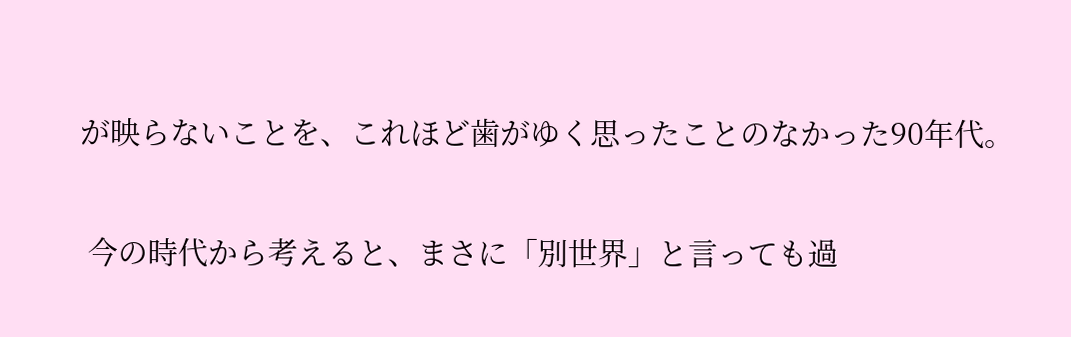が映らないことを、これほど歯がゆく思ったことのなかった90年代。

 今の時代から考えると、まさに「別世界」と言っても過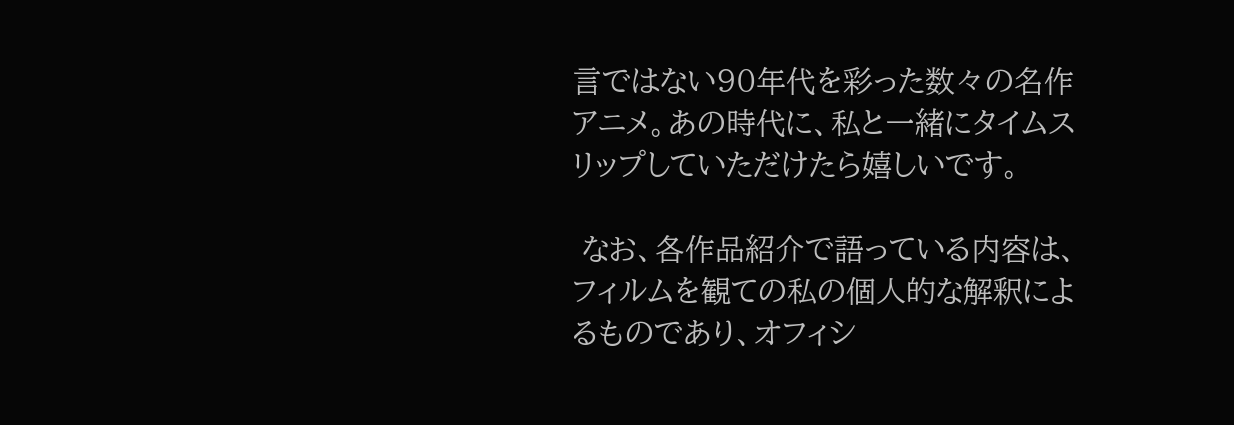言ではない90年代を彩った数々の名作アニメ。あの時代に、私と一緒にタイムスリップしていただけたら嬉しいです。

 なお、各作品紹介で語っている内容は、フィルムを観ての私の個人的な解釈によるものであり、オフィシ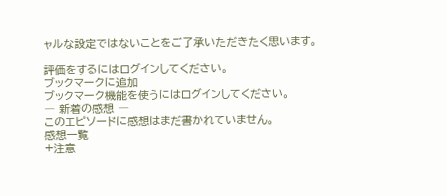ャルな設定ではないことをご了承いただきたく思います。

評価をするにはログインしてください。
ブックマークに追加
ブックマーク機能を使うにはログインしてください。
― 新着の感想 ―
このエピソードに感想はまだ書かれていません。
感想一覧
+注意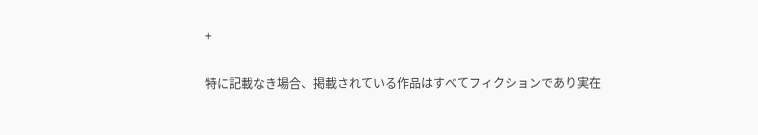+

特に記載なき場合、掲載されている作品はすべてフィクションであり実在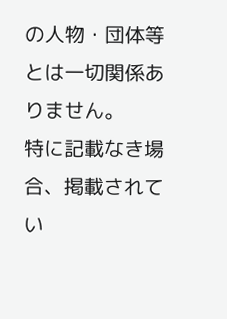の人物・団体等とは一切関係ありません。
特に記載なき場合、掲載されてい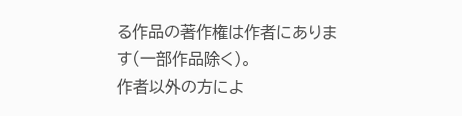る作品の著作権は作者にあります(一部作品除く)。
作者以外の方によ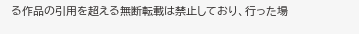る作品の引用を超える無断転載は禁止しており、行った場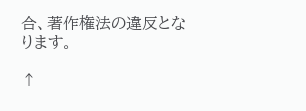合、著作権法の違反となります。

↑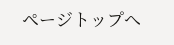ページトップへ